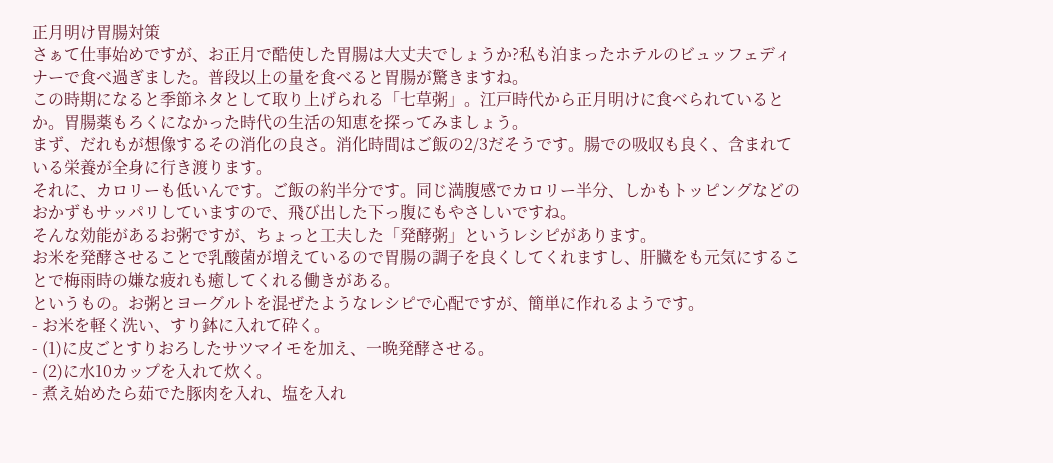正月明け胃腸対策
さぁて仕事始めですが、お正月で酷使した胃腸は大丈夫でしょうか?私も泊まったホテルのビュッフェディナーで食べ過ぎました。普段以上の量を食べると胃腸が驚きますね。
この時期になると季節ネタとして取り上げられる「七草粥」。江戸時代から正月明けに食べられているとか。胃腸薬もろくになかった時代の生活の知恵を探ってみましょう。
まず、だれもが想像するその消化の良さ。消化時間はご飯の2/3だそうです。腸での吸収も良く、含まれている栄養が全身に行き渡ります。
それに、カロリーも低いんです。ご飯の約半分です。同じ満腹感でカロリー半分、しかもトッピングなどのおかずもサッパリしていますので、飛び出した下っ腹にもやさしいですね。
そんな効能があるお粥ですが、ちょっと工夫した「発酵粥」というレシピがあります。
お米を発酵させることで乳酸菌が増えているので胃腸の調子を良くしてくれますし、肝臓をも元気にすることで梅雨時の嫌な疲れも癒してくれる働きがある。
というもの。お粥とヨーグルトを混ぜたようなレシピで心配ですが、簡単に作れるようです。
- お米を軽く洗い、すり鉢に入れて砕く。
- (1)に皮ごとすりおろしたサツマイモを加え、一晩発酵させる。
- (2)に水10カップを入れて炊く。
- 煮え始めたら茹でた豚肉を入れ、塩を入れ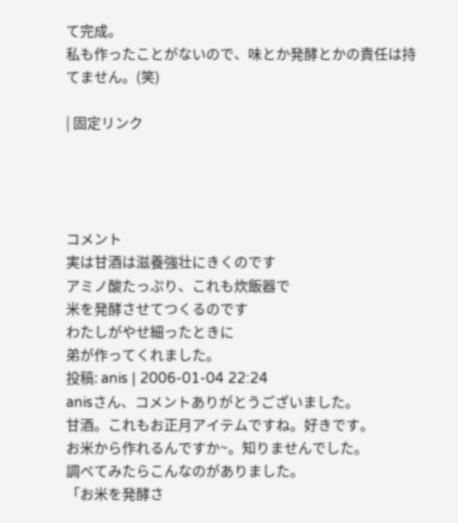て完成。
私も作ったことがないので、味とか発酵とかの責任は持てません。(笑)

| 固定リンク




コメント
実は甘酒は滋養強壮にきくのです
アミノ酸たっぷり、これも炊飯器で
米を発酵させてつくるのです
わたしがやせ細ったときに
弟が作ってくれました。
投稿: anis | 2006-01-04 22:24
anisさん、コメントありがとうございました。
甘酒。これもお正月アイテムですね。好きです。
お米から作れるんですか~。知りませんでした。
調べてみたらこんなのがありました。
「お米を発酵さ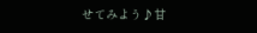せてみよう♪甘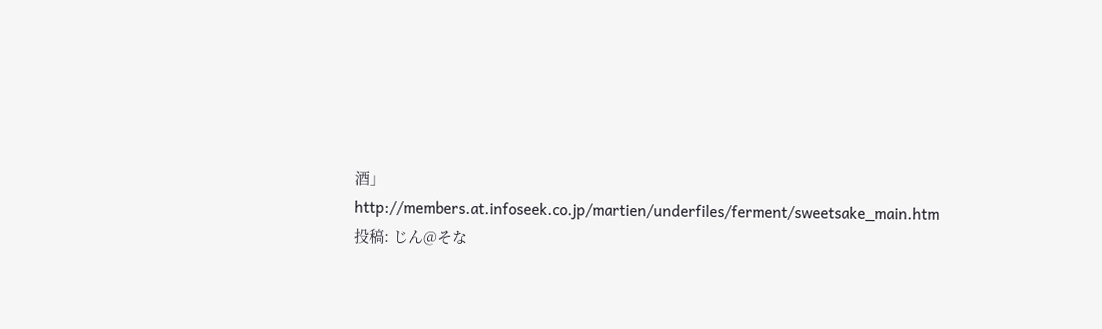酒」
http://members.at.infoseek.co.jp/martien/underfiles/ferment/sweetsake_main.htm
投稿: じん@そな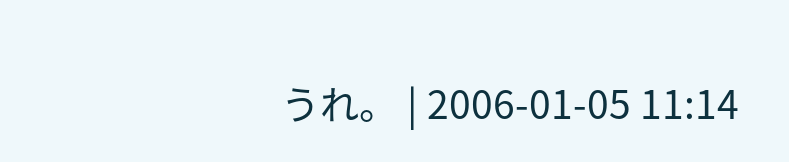うれ。 | 2006-01-05 11:14